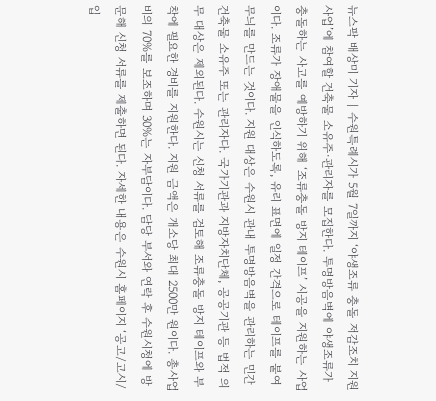뉴스팍 배상미 기자 | 수원특례시가 5월 7일까지 ‘야생조류 충돌 저감조치 지원사업’에 참여할 건축물 소유주·관리자를 모집한다. 투명방음벽에 야생조류가 충돌하는 사고를 예방하기 위해 ‘조류충돌 방지 테이프’ 시공을 지원하는 사업이다. 조류가 장애물을 인식하도록, 유리 표면에 일정 간격으로 테이프를 붙여 무늬를 만드는 것이다. 지원 대상은 수원시 관내 투명방음벽을 관리하는 민간 건축물 소유주 또는 관리자다. 국가기관과 지방자치단체, 공공기관 등 법적 의무 대상은 제외된다. 수원시는 신청 서류를 검토해 조류충돌 방지 테이프와 부착에 필요한 경비를 지원한다. 지원 금액은 개소당 최대 2500만 원이다. 총사업비의 70%를 보조하며 30%는 자부담이다. 담당 부서와 연락 후 수원시청에 방문해 신청 서류를 제출하면 된다. 자세한 내용은 수원시 홈페이지 ‘공고/고시/입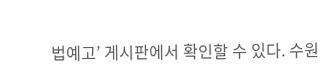법예고’ 게시판에서 확인할 수 있다. 수원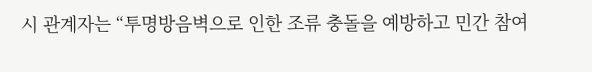시 관계자는 “투명방음벽으로 인한 조류 충돌을 예방하고 민간 참여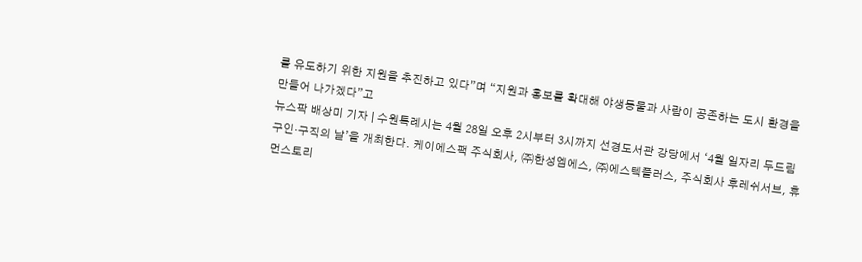를 유도하기 위한 지원을 추진하고 있다”며 “지원과 홍보를 확대해 야생동물과 사람이 공존하는 도시 환경을 만들어 나가겠다”고
뉴스팍 배상미 기자 | 수원특례시는 4월 28일 오후 2시부터 3시까지 선경도서관 강당에서 ‘4월 일자리 두드림 구인·구직의 날’을 개최한다. 케이에스팩 주식회사, ㈜한성엠에스, ㈜에스텍플러스, 주식회사 후레쉬서브, 휴먼스토리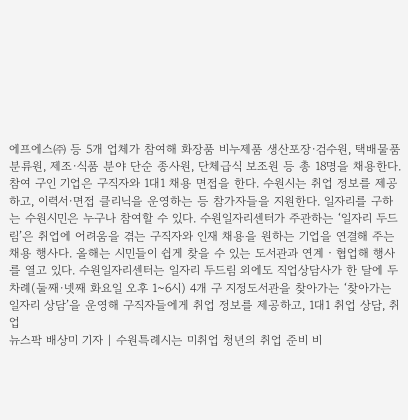에프에스㈜ 등 5개 업체가 참여해 화장품 비누제품 생산포장·검수원, 택배물품 분류원, 제조·식품 분야 단순 종사원, 단체급식 보조원 등 총 18명을 채용한다. 참여 구인 기업은 구직자와 1대1 채용 면접을 한다. 수원시는 취업 정보를 제공하고, 이력서·면접 클리닉을 운영하는 등 참가자들을 지원한다. 일자리를 구하는 수원시민은 누구나 참여할 수 있다. 수원일자리센터가 주관하는 ‘일자리 두드림’은 취업에 어려움을 겪는 구직자와 인재 채용을 원하는 기업을 연결해 주는 채용 행사다. 올해는 시민들이 쉽게 찾을 수 있는 도서관과 연계‧협업해 행사를 열고 있다. 수원일자리센터는 일자리 두드림 외에도 직업상담사가 한 달에 두 차례(둘째·넷째 화요일 오후 1~6시) 4개 구 지정도서관을 찾아가는 ‘찾아가는 일자리 상담’을 운영해 구직자들에게 취업 정보를 제공하고, 1대1 취업 상담, 취업
뉴스팍 배상미 기자 | 수원특례시는 미취업 청년의 취업 준비 비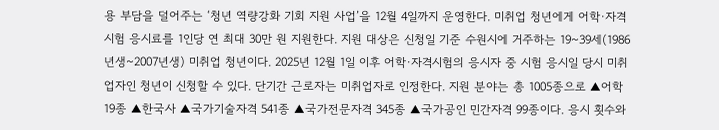용 부담을 덜어주는 ‘청년 역량강화 기회 지원 사업’을 12월 4일까지 운영한다. 미취업 청년에게 어학·자격시험 응시료를 1인당 연 최대 30만 원 지원한다. 지원 대상은 신청일 기준 수원시에 거주하는 19~39세(1986년생~2007년생) 미취업 청년이다. 2025년 12월 1일 이후 어학·자격시험의 응시자 중 시험 응시일 당시 미취업자인 청년이 신청할 수 있다. 단기간 근로자는 미취업자로 인정한다. 지원 분야는 총 1005종으로 ▲어학 19종 ▲한국사 ▲국가기술자격 541종 ▲국가전문자격 345종 ▲국가공인 민간자격 99종이다. 응시 횟수와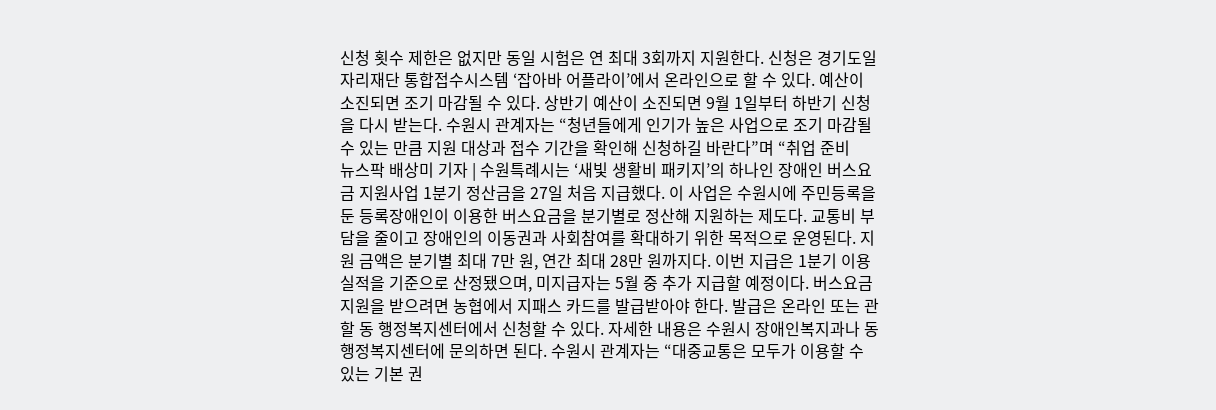신청 횟수 제한은 없지만 동일 시험은 연 최대 3회까지 지원한다. 신청은 경기도일자리재단 통합접수시스템 ‘잡아바 어플라이’에서 온라인으로 할 수 있다. 예산이 소진되면 조기 마감될 수 있다. 상반기 예산이 소진되면 9월 1일부터 하반기 신청을 다시 받는다. 수원시 관계자는 “청년들에게 인기가 높은 사업으로 조기 마감될 수 있는 만큼 지원 대상과 접수 기간을 확인해 신청하길 바란다”며 “취업 준비
뉴스팍 배상미 기자 | 수원특례시는 ‘새빛 생활비 패키지’의 하나인 장애인 버스요금 지원사업 1분기 정산금을 27일 처음 지급했다. 이 사업은 수원시에 주민등록을 둔 등록장애인이 이용한 버스요금을 분기별로 정산해 지원하는 제도다. 교통비 부담을 줄이고 장애인의 이동권과 사회참여를 확대하기 위한 목적으로 운영된다. 지원 금액은 분기별 최대 7만 원, 연간 최대 28만 원까지다. 이번 지급은 1분기 이용 실적을 기준으로 산정됐으며, 미지급자는 5월 중 추가 지급할 예정이다. 버스요금 지원을 받으려면 농협에서 지패스 카드를 발급받아야 한다. 발급은 온라인 또는 관할 동 행정복지센터에서 신청할 수 있다. 자세한 내용은 수원시 장애인복지과나 동 행정복지센터에 문의하면 된다. 수원시 관계자는 “대중교통은 모두가 이용할 수 있는 기본 권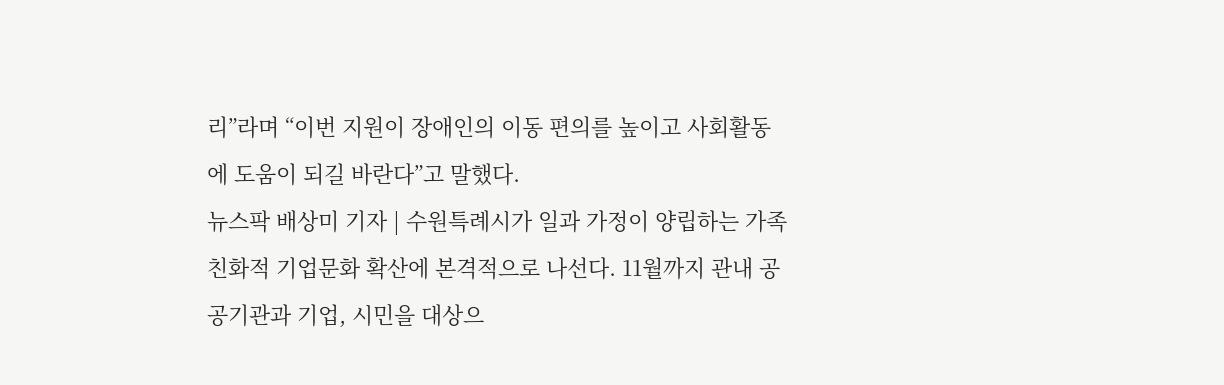리”라며 “이번 지원이 장애인의 이동 편의를 높이고 사회활동에 도움이 되길 바란다”고 말했다.
뉴스팍 배상미 기자 | 수원특례시가 일과 가정이 양립하는 가족친화적 기업문화 확산에 본격적으로 나선다. 11월까지 관내 공공기관과 기업, 시민을 대상으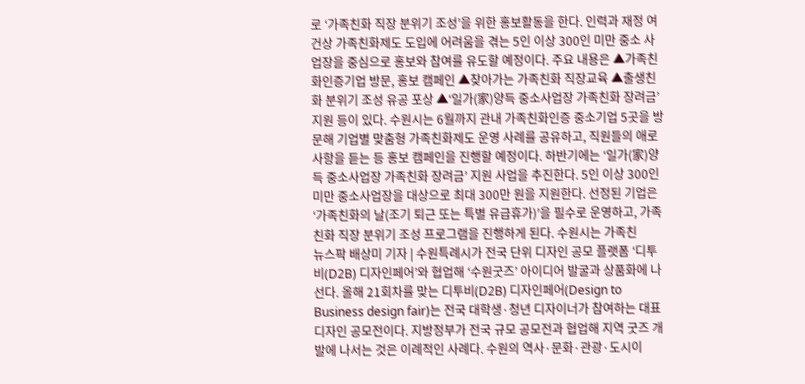로 ‘가족친화 직장 분위기 조성’을 위한 홍보활동을 한다. 인력과 재정 여건상 가족친화제도 도입에 어려움을 겪는 5인 이상 300인 미만 중소 사업장을 중심으로 홍보와 참여를 유도할 예정이다. 주요 내용은 ▲가족친화인증기업 방문, 홍보 캠페인 ▲찾아가는 가족친화 직장교육 ▲출생친화 분위기 조성 유공 포상 ▲‘일가(家)양득 중소사업장 가족친화 장려금’ 지원 등이 있다. 수원시는 6월까지 관내 가족친화인증 중소기업 5곳을 방문해 기업별 맞춤형 가족친화제도 운영 사례를 공유하고, 직원들의 애로사항을 듣는 등 홍보 캠페인을 진행할 예정이다. 하반기에는 ‘일가(家)양득 중소사업장 가족친화 장려금’ 지원 사업을 추진한다. 5인 이상 300인 미만 중소사업장을 대상으로 최대 300만 원을 지원한다. 선정된 기업은 ‘가족친화의 날(조기 퇴근 또는 특별 유급휴가)’을 필수로 운영하고, 가족친화 직장 분위기 조성 프로그램을 진행하게 된다. 수원시는 가족친
뉴스팍 배상미 기자 | 수원특례시가 전국 단위 디자인 공모 플랫폼 ‘디투비(D2B) 디자인페어’와 협업해 ‘수원굿즈’ 아이디어 발굴과 상품화에 나선다. 올해 21회차를 맞는 디투비(D2B) 디자인페어(Design to Business design fair)는 전국 대학생·청년 디자이너가 참여하는 대표 디자인 공모전이다. 지방정부가 전국 규모 공모전과 협업해 지역 굿즈 개발에 나서는 것은 이례적인 사례다. 수원의 역사·문화·관광·도시이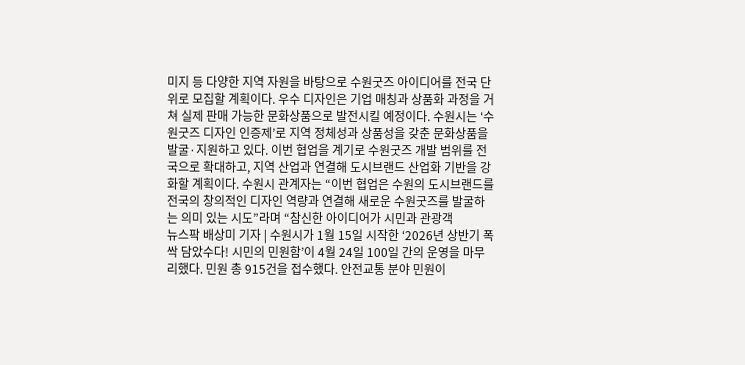미지 등 다양한 지역 자원을 바탕으로 수원굿즈 아이디어를 전국 단위로 모집할 계획이다. 우수 디자인은 기업 매칭과 상품화 과정을 거쳐 실제 판매 가능한 문화상품으로 발전시킬 예정이다. 수원시는 ‘수원굿즈 디자인 인증제’로 지역 정체성과 상품성을 갖춘 문화상품을 발굴·지원하고 있다. 이번 협업을 계기로 수원굿즈 개발 범위를 전국으로 확대하고, 지역 산업과 연결해 도시브랜드 산업화 기반을 강화할 계획이다. 수원시 관계자는 “이번 협업은 수원의 도시브랜드를 전국의 창의적인 디자인 역량과 연결해 새로운 수원굿즈를 발굴하는 의미 있는 시도”라며 “참신한 아이디어가 시민과 관광객
뉴스팍 배상미 기자 | 수원시가 1월 15일 시작한 ‘2026년 상반기 폭싹 담았수다! 시민의 민원함’이 4월 24일 100일 간의 운영을 마무리했다. 민원 총 915건을 접수했다. 안전교통 분야 민원이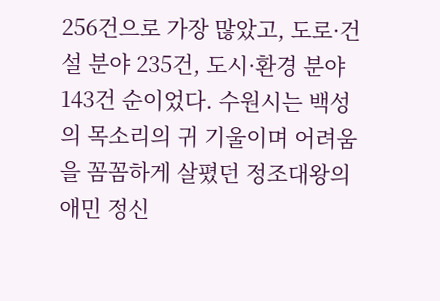256건으로 가장 많았고, 도로·건설 분야 235건, 도시·환경 분야 143건 순이었다. 수원시는 백성의 목소리의 귀 기울이며 어려움을 꼼꼼하게 살폈던 정조대왕의 애민 정신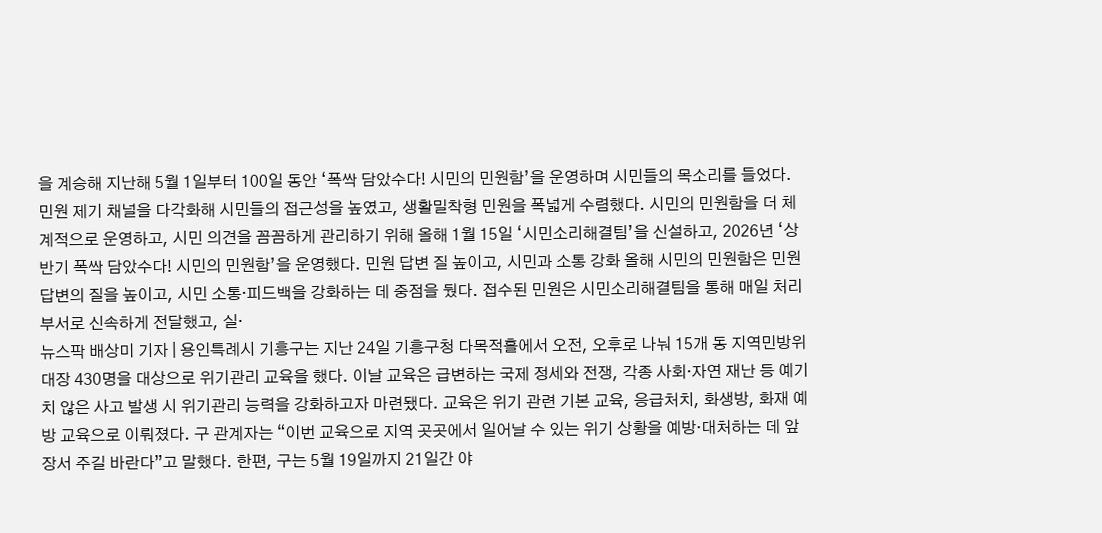을 계승해 지난해 5월 1일부터 100일 동안 ‘폭싹 담았수다! 시민의 민원함’을 운영하며 시민들의 목소리를 들었다. 민원 제기 채널을 다각화해 시민들의 접근성을 높였고, 생활밀착형 민원을 폭넓게 수렴했다. 시민의 민원함을 더 체계적으로 운영하고, 시민 의견을 꼼꼼하게 관리하기 위해 올해 1월 15일 ‘시민소리해결팀’을 신설하고, 2026년 ‘상반기 폭싹 담았수다! 시민의 민원함’을 운영했다. 민원 답변 질 높이고, 시민과 소통 강화 올해 시민의 민원함은 민원 답변의 질을 높이고, 시민 소통·피드백을 강화하는 데 중점을 뒀다. 접수된 민원은 시민소리해결팀을 통해 매일 처리 부서로 신속하게 전달했고, 실·
뉴스팍 배상미 기자 | 용인특례시 기흥구는 지난 24일 기흥구청 다목적홀에서 오전, 오후로 나눠 15개 동 지역민방위대장 430명을 대상으로 위기관리 교육을 했다. 이날 교육은 급변하는 국제 정세와 전쟁, 각종 사회‧자연 재난 등 예기치 않은 사고 발생 시 위기관리 능력을 강화하고자 마련됐다. 교육은 위기 관련 기본 교육, 응급처치, 화생방, 화재 예방 교육으로 이뤄졌다. 구 관계자는 “이번 교육으로 지역 곳곳에서 일어날 수 있는 위기 상황을 예방·대처하는 데 앞장서 주길 바란다”고 말했다. 한편, 구는 5월 19일까지 21일간 야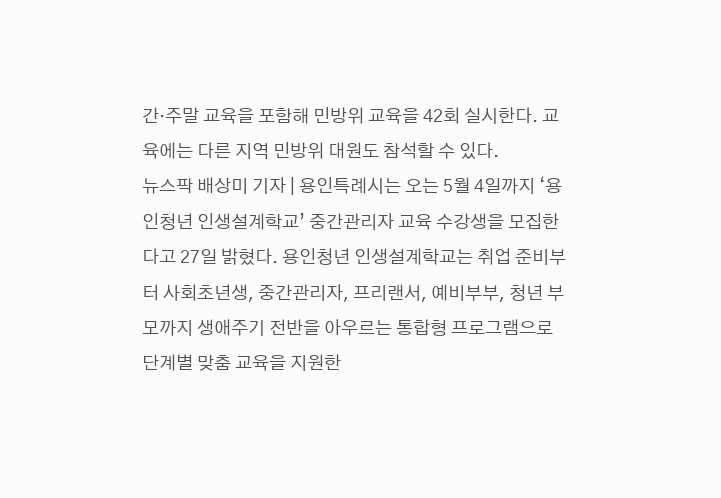간‧주말 교육을 포함해 민방위 교육을 42회 실시한다. 교육에는 다른 지역 민방위 대원도 참석할 수 있다.
뉴스팍 배상미 기자 | 용인특례시는 오는 5월 4일까지 ‘용인청년 인생설계학교’ 중간관리자 교육 수강생을 모집한다고 27일 밝혔다. 용인청년 인생설계학교는 취업 준비부터 사회초년생, 중간관리자, 프리랜서, 예비부부, 청년 부모까지 생애주기 전반을 아우르는 통합형 프로그램으로 단계별 맞춤 교육을 지원한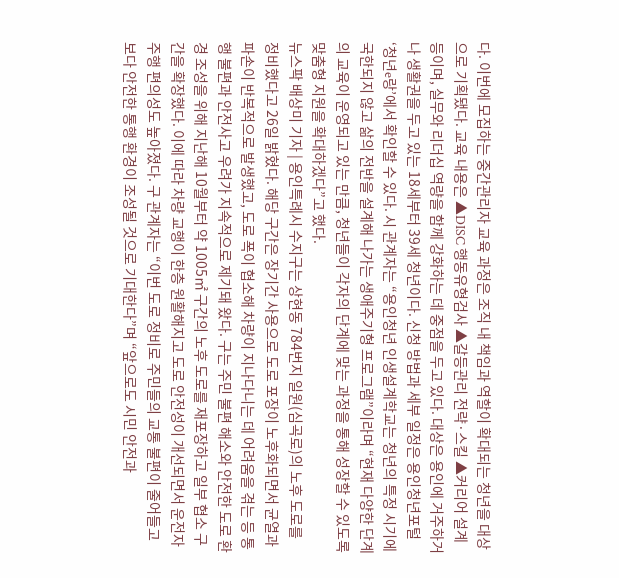다. 이번에 모집하는 중간관리자 교육 과정은 조직 내 책임과 역할이 확대되는 청년을 대상으로 기획됐다. 교육 내용은 ▲DISC 행동유형검사 ▲갈등관리 전략·스킬 ▲커리어 설계 등이며, 실무와 리더십 역량을 함께 강화하는 데 중점을 두고 있다. 대상은 용인에 거주하거나 생활권을 두고 있는 18세부터 39세 청년이다. 신청 방법과 세부 일정은 용인청년포털 ‘청년e랑’에서 확인할 수 있다. 시 관계자는 “용인청년 인생설계학교는 청년의 특정 시기에 국한되지 않고 삶의 전반을 설계해 나가는 생애주기형 프로그램”이라며 “현재 다양한 단계의 교육이 운영되고 있는 만큼, 청년들이 각자의 단계에 맞는 과정을 통해 성장할 수 있도록 맞춤형 지원을 확대하겠다”고 했다.
뉴스팍 배상미 기자 | 용인특례시 수지구는 상현동 784번지 일원(심곡로)의 노후 도로를 정비했다고 26일 밝혔다. 해당 구간은 장기간 사용으로 도로 포장이 노후화되면서 균열과 파손이 반복적으로 발생했고, 도로 폭이 협소해 차량이 지나다니는 데 어려움을 겪는 등 통행 불편과 안전사고 우려가 지속적으로 제기돼 왔다. 구는 주민 불편 해소와 안전한 도로 환경 조성을 위해 지난해 10월부터 약 1005㎡ 구간의 노후 도로를 재포장하고 일부 협소 구간을 확장했다. 이에 따라 차량 교행이 한층 원활해지고 도로 안전성이 개선되면서 운전자 주행 편의성도 높아졌다. 구 관계자는 “이번 도로 정비로 주민들의 교통 불편이 줄어들고 보다 안전한 통행 환경이 조성될 것으로 기대한다”며 “앞으로도 시민 안전과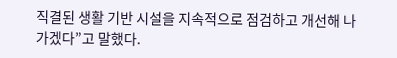직결된 생활 기반 시설을 지속적으로 점검하고 개선해 나가겠다”고 말했다.